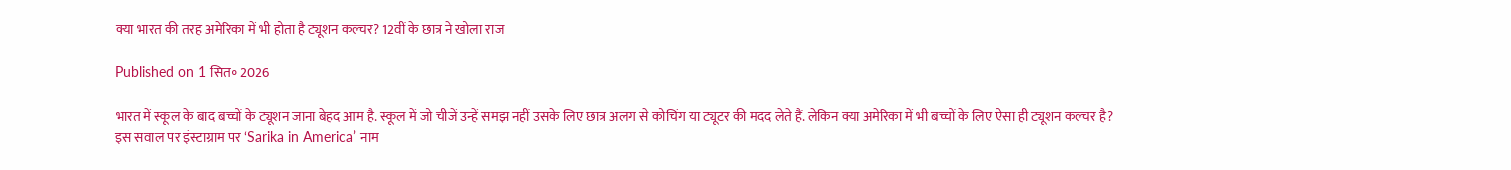क्या भारत की तरह अमेरिका में भी होता है ट्यूशन कल्चर? 12वीं के छात्र ने खोला राज

Published on 1 सित॰ 2026

भारत में स्कूल के बाद बच्चों के ट्यूशन जाना बेहद आम है. स्कूल में जो चीजें उन्हें समझ नहीं उसके लिए छात्र अलग से कोचिंग या ट्यूटर की मदद लेते हैं. लेकिन क्या अमेरिका में भी बच्चों के लिए ऐसा ही ट्यूशन कल्चर है? इस सवाल पर इंस्टाग्राम पर ‘Sarika in America’ नाम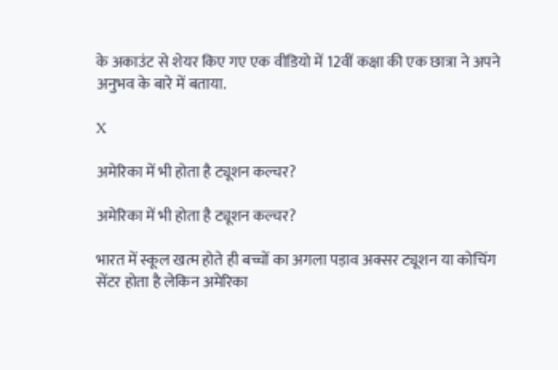के अकाउंट से शेयर किए गए एक वीडियो में 12वीं कक्षा की एक छात्रा ने अपने अनुभव के बारे में बताया.

X

अमेरिका में भी होता है ट्यूशन कल्चर?

अमेरिका में भी होता है ट्यूशन कल्चर?

भारत में स्कूल खत्म होते ही बच्चों का अगला पड़ाव अक्सर ट्यूशन या कोचिंग सेंटर होता है लेकिन अमेरिका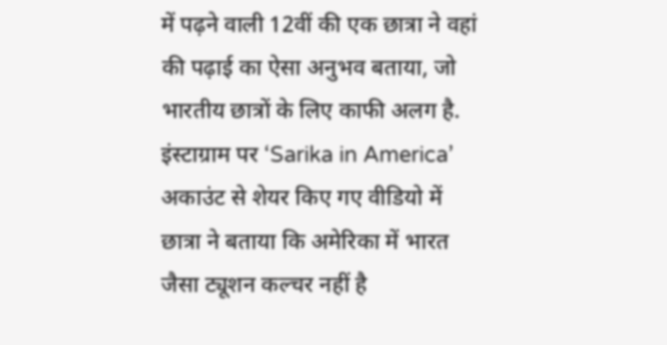में पढ़ने वाली 12वीं की एक छात्रा ने वहां की पढ़ाई का ऐसा अनुभव बताया, जो भारतीय छात्रों के लिए काफी अलग है.  इंस्टाग्राम पर ‘Sarika in America’ अकाउंट से शेयर किए गए वीडियो में छात्रा ने बताया कि अमेरिका में भारत जैसा ट्यूशन कल्चर नहीं है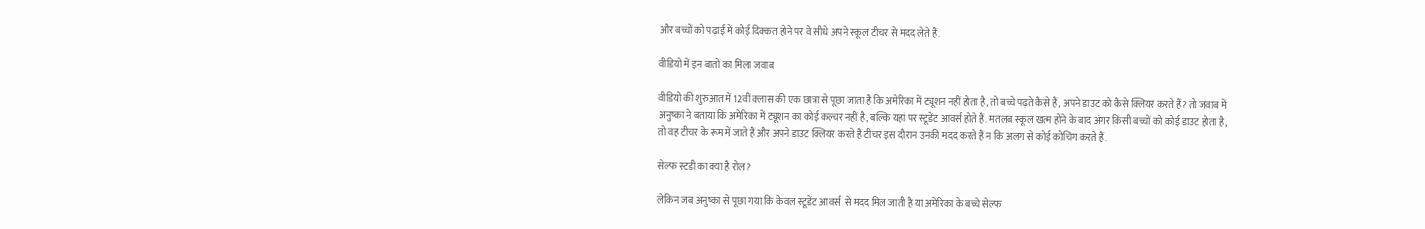और बच्चों को पढ़ाई में कोई दिक्कत होने पर वे सीधे अपने स्कूल टीचर से मदद लेते हैं.

वीडियो में इन बातों का मिला जवाब

वीडियो की शुरुआत में 12वीं क्लास की एक छात्रा से पूछा जाता है कि अमेरिका में ट्यूशन नहीं होता है, तो बच्चे पढ़ते कैसे हैं, अपने डाउट को कैसे क्लियर करते हैं? तो जवाब में अनुष्का ने बताया कि अमेरिका में ट्यूशन का कोई कल्चर नहीं है, बल्कि यहां पर स्टूडेंट आवर्स होते हैं. मतलब स्कूल खत्म होने के बाद अंगर किसी बच्चों को कोई डाउट होता है, तो वह टीचर के रूम में जाते हैं और अपने डाउट क्लियर करते हैं टीचर इस दौरान उनकी मदद करते हैं न कि अलग से कोई कोचिंग करते हैं.

सेल्फ स्टडी का क्या है रोल?

लेकिन जब अनुष्का से पूछा गया कि केवल स्टूडेंट आवर्स  से मदद मिल जाती है या अमेरिका के बच्चे सेल्फ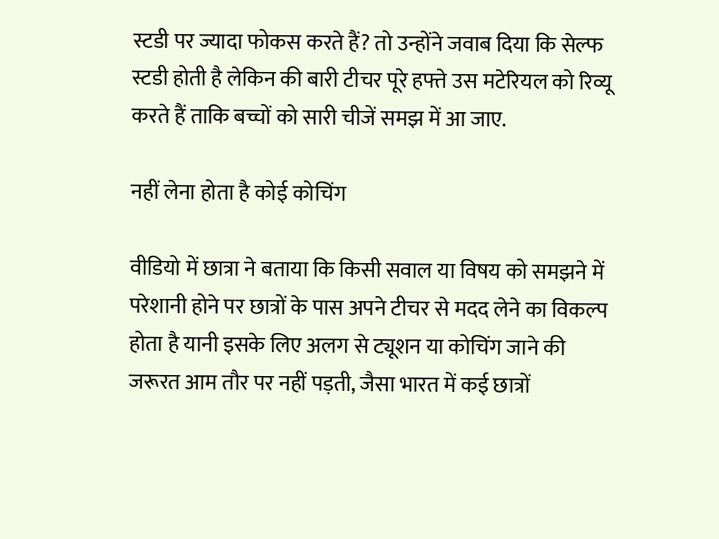स्टडी पर ज्यादा फोकस करते हैं? तो उन्होंने जवाब दिया कि सेल्फ स्टडी होती है लेकिन की बारी टीचर पूरे हफ्ते उस मटेरियल को रिव्यू करते हैं ताकि बच्चों को सारी चीजें समझ में आ जाए.

नहीं लेना होता है कोई कोचिंग

वीडियो में छात्रा ने बताया कि किसी सवाल या विषय को समझने में परेशानी होने पर छात्रों के पास अपने टीचर से मदद लेने का विकल्प होता है यानी इसके लिए अलग से ट्यूशन या कोचिंग जाने की जरूरत आम तौर पर नहीं पड़ती, जैसा भारत में कई छात्रों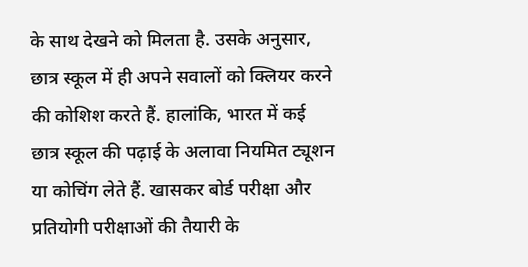के साथ देखने को मिलता है. उसके अनुसार, छात्र स्कूल में ही अपने सवालों को क्लियर करने की कोशिश करते हैं. हालांकि, भारत में कई छात्र स्कूल की पढ़ाई के अलावा नियमित ट्यूशन या कोचिंग लेते हैं. खासकर बोर्ड परीक्षा और प्रतियोगी परीक्षाओं की तैयारी के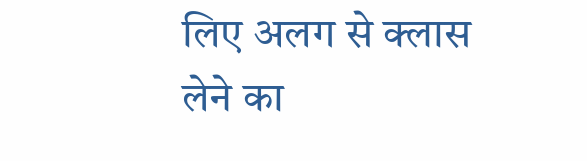लिए अलग से क्लास लेने का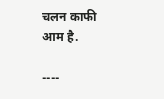चलन काफी आम है.

----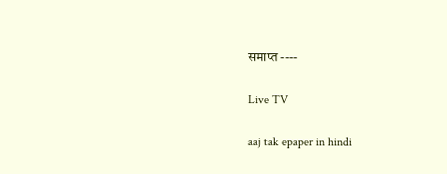समाप्त ----

Live TV

aaj tak epaper in hindi